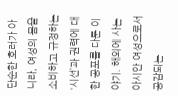단순한 호러가 아니라, 여성의 몸을 소비하고 규정하는 ‘시선’과 권력에 대한 공포를 다룬 이야기. 해외에 사는 아시안 여성으로서 공감되는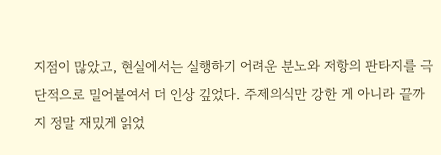지점이 많았고, 현실에서는 실행하기 어려운 분노와 저항의 판타지를 극단적으로 밀어붙여서 더 인상 깊었다. 주제의식만 강한 게 아니라 끝까지 정말 재밌게 읽었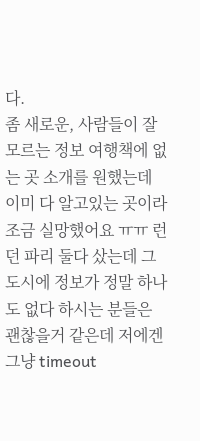다.
좀 새로운, 사람들이 잘 모르는 정보 여행책에 없는 곳 소개를 원했는데 이미 다 알고있는 곳이라 조금 실망했어요 ㅠㅠ 런던 파리 둘다 샀는데 그 도시에 정보가 정말 하나도 없다 하시는 분들은 괜찮을거 같은데 저에겐 그냥 timeout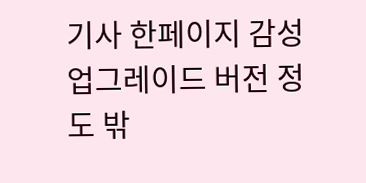기사 한페이지 감성 업그레이드 버전 정도 밖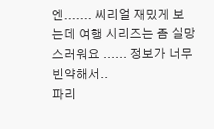엔....... 씨리얼 재밌게 보는데 여행 시리즈는 좀 실망스러워요 ...... 정보가 너무 빈약해서..
파리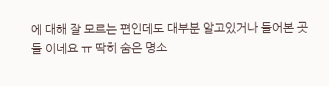에 대해 잘 모르는 편인데도 대부분 알고있거나 들어본 곳들 이네요 ㅠ 딱히 숨은 명소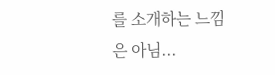를 소개하는 느낌은 아님...